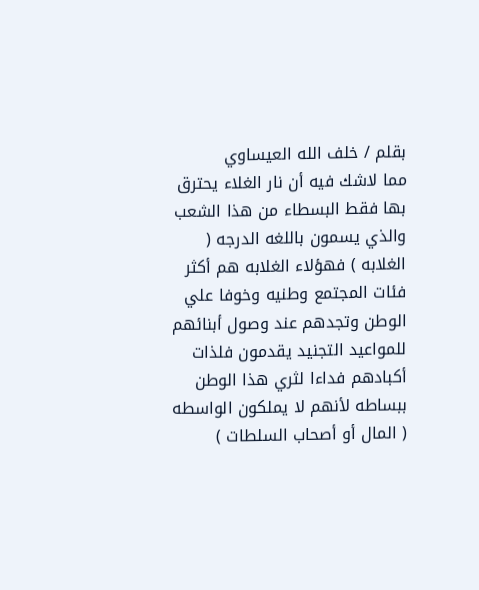بقلم / خلف الله العيساوي
مما لاشك فيه أن نار الغلاء يحترق بها فقط البسطاء من هذا الشعب والذي يسمون باللغه الدرجه ( الغلابه ) فهؤلاء الغلابه هم أكثر فئات المجتمع وطنيه وخوفا علي الوطن وتجدهم عند وصول أبنائهم للمواعيد التجنيد يقدمون فلذات أكبادهم فداءا لثري هذا الوطن ببساطه لأنهم لا يملكون الواسطه ( المال أو أصحاب السلطات )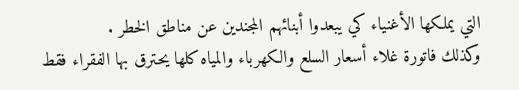التي يملكها الأغنياء كي يبعدوا أبنائهم المجندين عن مناطق الخطر .
وكذلك فاتورة غلاء أسعار السلع والكهرباء والمياه كلها يحترق بها الفقراء فقط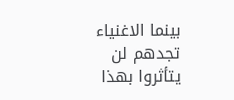بينما الاغنياء تجدهم لن يتأثروا بهذا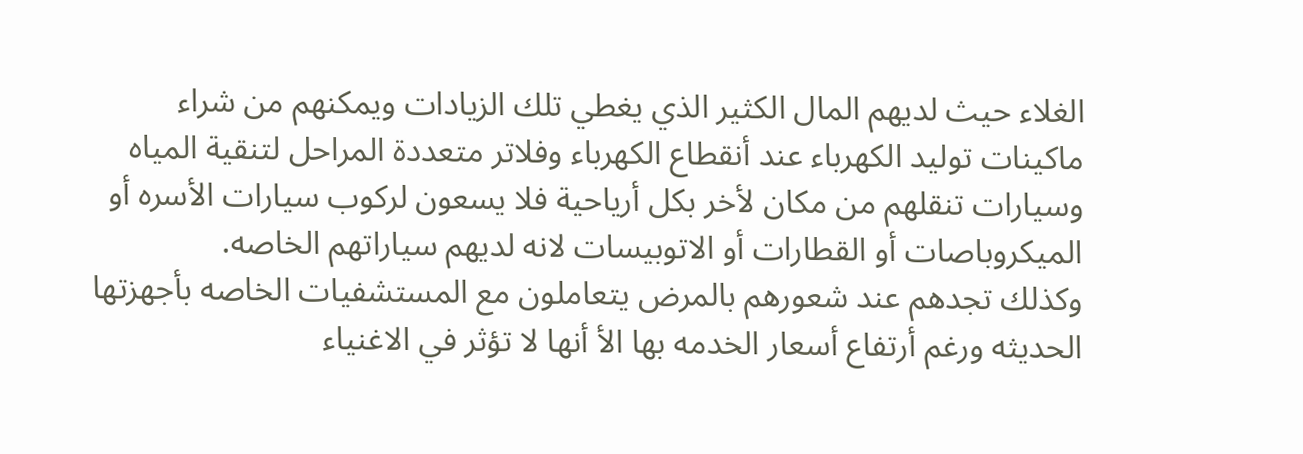الغلاء حيث لديهم المال الكثير الذي يغطي تلك الزيادات ويمكنهم من شراء ماكينات توليد الكهرباء عند أنقطاع الكهرباء وفلاتر متعددة المراحل لتنقية المياه وسيارات تنقلهم من مكان لأخر بكل أرياحية فلا يسعون لركوب سيارات الأسره أو الميكروباصات أو القطارات أو الاتوبيسات لانه لديهم سياراتهم الخاصه.
وكذلك تجدهم عند شعورهم بالمرض يتعاملون مع المستشفيات الخاصه بأجهزتها الحديثه ورغم أرتفاع أسعار الخدمه بها الأ أنها لا تؤثر في الاغنياء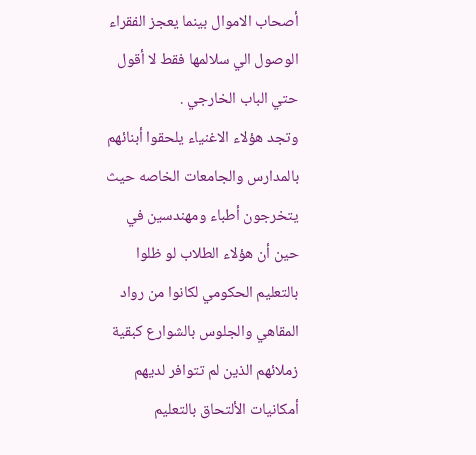أصحاب الاموال بينما يعجز الفقراء الوصول الي سلالمها فقط لا أقول حتي الباب الخارجي .
وتجد هؤلاء الاغنياء يلحقوا أبنائهم بالمدارس والجامعات الخاصه حيث يتخرجون أطباء ومهندسين في حين أن هؤلاء الطلاب لو ظلوا بالتعليم الحكومي لكانوا من رواد المقاهي والجلوس بالشوارع كبقية زملائهم الذين لم تتوافر لديهم أمكانيات الألتحاق بالتعليم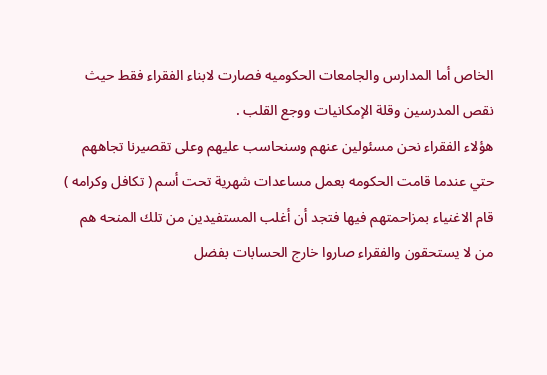الخاص أما المدارس والجامعات الحكوميه فصارت لابناء الفقراء فقط حيث نقص المدرسين وقلة الإمكانيات ووجع القلب .
هؤلاء الفقراء نحن مسئولين عنهم وسنحاسب عليهم وعلى تقصيرنا تجاههم حتي عندما قامت الحكومه بعمل مساعدات شهرية تحت أسم ( تكافل وكرامه ) قام الاغنياء بمزاحمتهم فيها فتجد أن أغلب المستفيدين من تلك المنحه هم من لا يستحقون والفقراء صاروا خارج الحسابات بفضل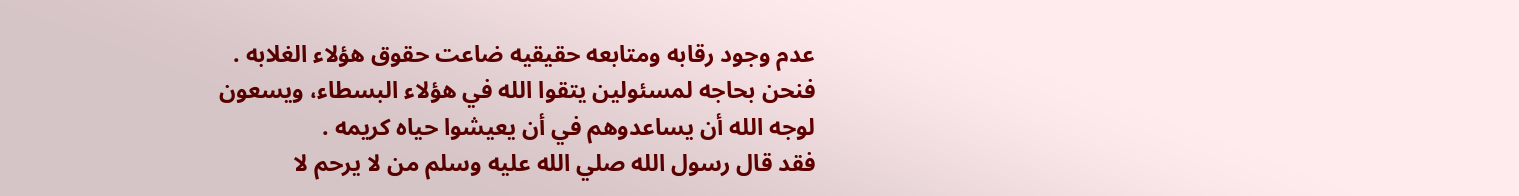عدم وجود رقابه ومتابعه حقيقيه ضاعت حقوق هؤلاء الغلابه .
فنحن بحاجه لمسئولين يتقوا الله في هؤلاء البسطاء، ويسعون لوجه الله أن يساعدوهم في أن يعيشوا حياه كريمه .
فقد قال رسول الله صلي الله عليه وسلم من لا يرحم لا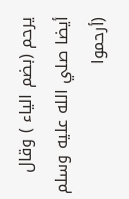يرحم (بضم الياء ) وقال أيضا صلي الله عليه وسلم (أرحموا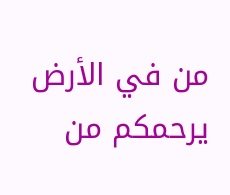من في الأرض يرحمكم من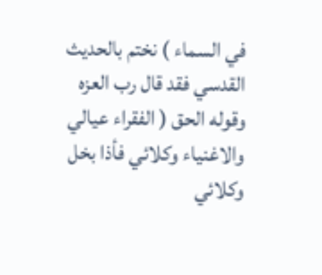في السماء ) نختم بالحديث القدسي فقد قال رب العزه وقوله الحق ( الفقراء عيالي والاغنياء وكلائي فأذا بخل وكلائي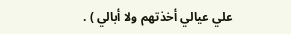علي عيالي أخذتهم ولا أبالي ) .